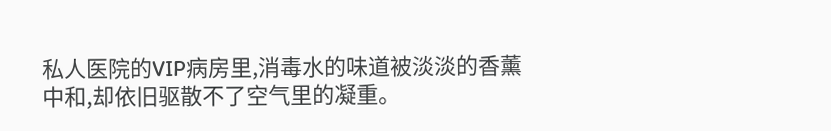私人医院的VIP病房里,消毒水的味道被淡淡的香薰中和,却依旧驱散不了空气里的凝重。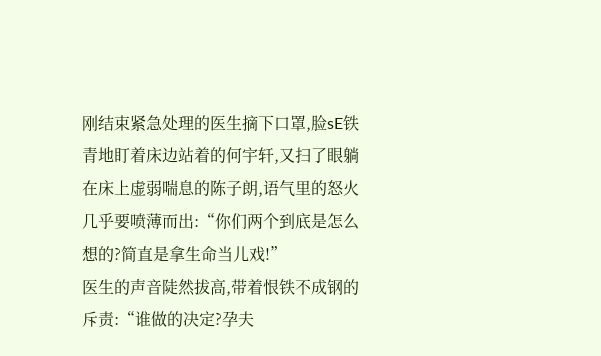刚结束紧急处理的医生摘下口罩,脸sE铁青地盯着床边站着的何宇轩,又扫了眼躺在床上虚弱喘息的陈子朗,语气里的怒火几乎要喷薄而出:“你们两个到底是怎么想的?简直是拿生命当儿戏!”
医生的声音陡然拔高,带着恨铁不成钢的斥责:“谁做的决定?孕夫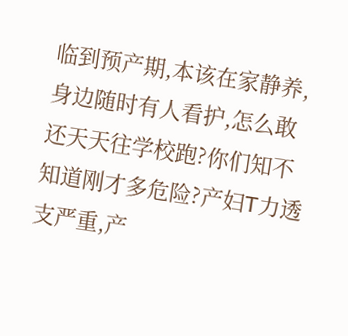临到预产期,本该在家静养,身边随时有人看护,怎么敢还天天往学校跑?你们知不知道刚才多危险?产妇T力透支严重,产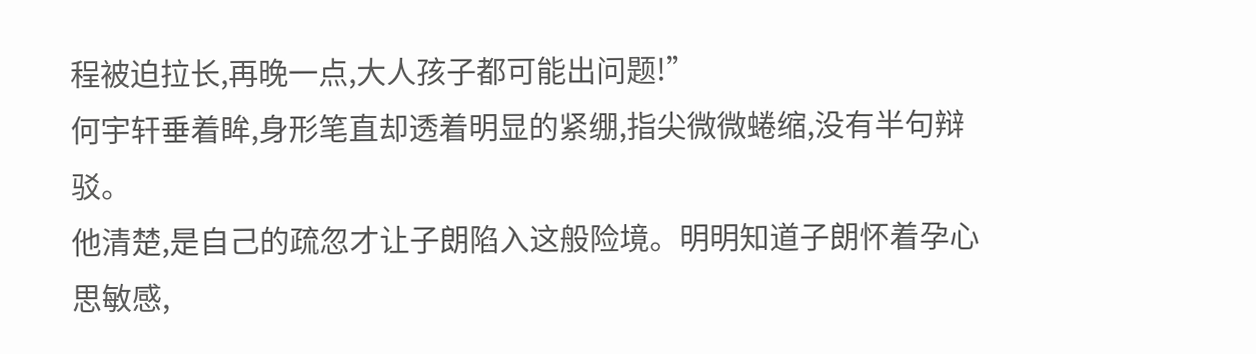程被迫拉长,再晚一点,大人孩子都可能出问题!”
何宇轩垂着眸,身形笔直却透着明显的紧绷,指尖微微蜷缩,没有半句辩驳。
他清楚,是自己的疏忽才让子朗陷入这般险境。明明知道子朗怀着孕心思敏感,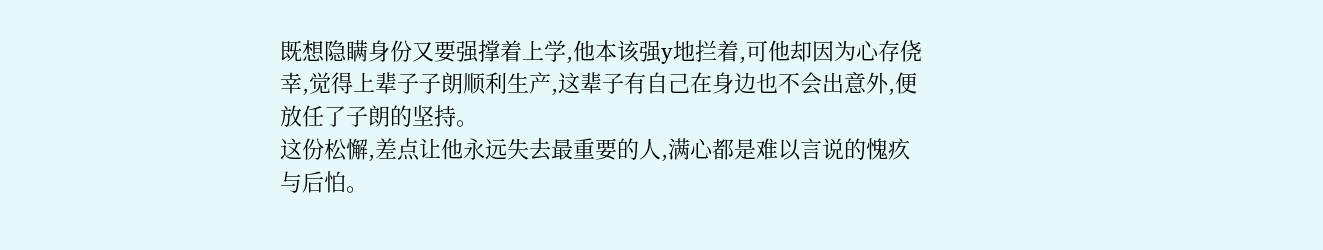既想隐瞒身份又要强撑着上学,他本该强y地拦着,可他却因为心存侥幸,觉得上辈子子朗顺利生产,这辈子有自己在身边也不会出意外,便放任了子朗的坚持。
这份松懈,差点让他永远失去最重要的人,满心都是难以言说的愧疚与后怕。